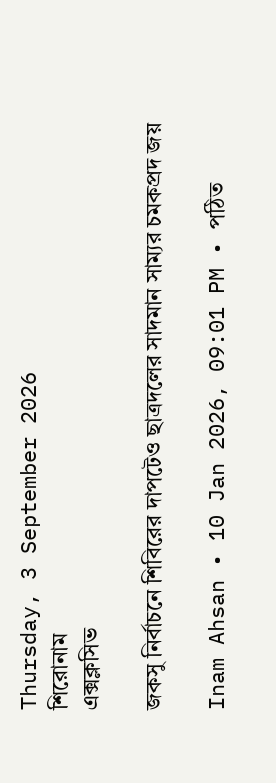Thursday, 3 September 2026
শিরোনাম
এক্সক্লসিভ

জকসু নির্বাচনে শিবিরের দাপটেও ছাত্রদলের সাদমান সাম্যর চমকপ্রদ জয়

Inam Ahsan • 10 Jan 2026, 09:01 PM • পঠিত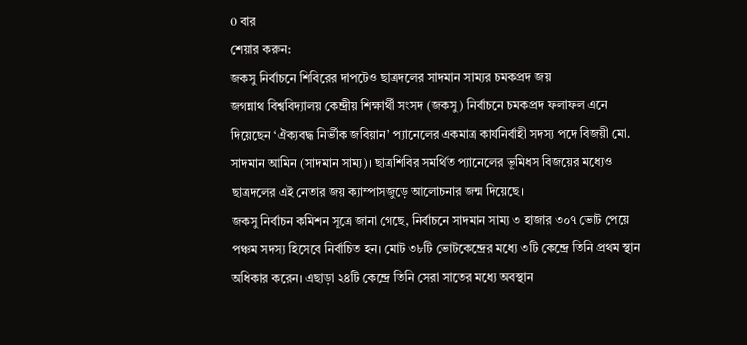0 বার
শেয়ার করুন:
জকসু নির্বাচনে শিবিরের দাপটেও ছাত্রদলের সাদমান সাম্যর চমকপ্রদ জয়
জগন্নাথ বিশ্ববিদ্যালয় কেন্দ্রীয় শিক্ষার্থী সংসদ (জকসু) নির্বাচনে চমকপ্রদ ফলাফল এনে দিয়েছেন ‘ঐক্যবদ্ধ নির্ভীক জবিয়ান’ প্যানেলের একমাত্র কার্যনির্বাহী সদস্য পদে বিজয়ী মো. সাদমান আমিন (সাদমান সাম্য)। ছাত্রশিবির সমর্থিত প্যানেলের ভূমিধস বিজয়ের মধ্যেও ছাত্রদলের এই নেতার জয় ক্যাম্পাসজুড়ে আলোচনার জন্ম দিয়েছে।
জকসু নির্বাচন কমিশন সূত্রে জানা গেছে, নির্বাচনে সাদমান সাম্য ৩ হাজার ৩০৭ ভোট পেয়ে পঞ্চম সদস্য হিসেবে নির্বাচিত হন। মোট ৩৮টি ভোটকেন্দ্রের মধ্যে ৩টি কেন্দ্রে তিনি প্রথম স্থান অধিকার করেন। এছাড়া ২৪টি কেন্দ্রে তিনি সেরা সাতের মধ্যে অবস্থান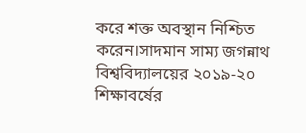করে শক্ত অবস্থান নিশ্চিত করেন।সাদমান সাম্য জগন্নাথ বিশ্ববিদ্যালয়ের ২০১৯-২০ শিক্ষাবর্ষের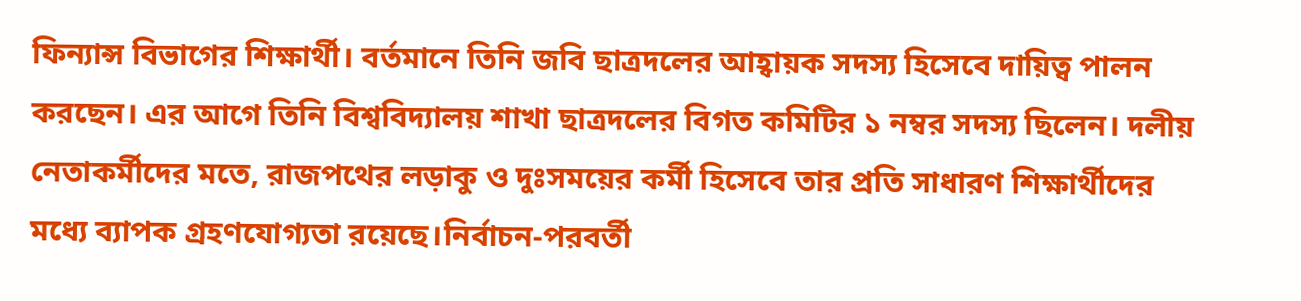ফিন্যান্স বিভাগের শিক্ষার্থী। বর্তমানে তিনি জবি ছাত্রদলের আহ্বায়ক সদস্য হিসেবে দায়িত্ব পালন করছেন। এর আগে তিনি বিশ্ববিদ্যালয় শাখা ছাত্রদলের বিগত কমিটির ১ নম্বর সদস্য ছিলেন। দলীয় নেতাকর্মীদের মতে, রাজপথের লড়াকু ও দুঃসময়ের কর্মী হিসেবে তার প্রতি সাধারণ শিক্ষার্থীদের মধ্যে ব্যাপক গ্রহণযোগ্যতা রয়েছে।নির্বাচন-পরবর্তী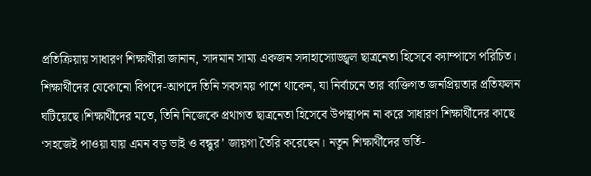প্রতিক্রিয়ায় সাধারণ শিক্ষার্থীরা জানান, সাদমান সাম্য একজন সদাহাস্যোজ্জ্বল ছাত্রনেতা হিসেবে ক্যাম্পাসে পরিচিত। শিক্ষার্থীদের যেকোনো বিপদে-আপদে তিনি সবসময় পাশে থাকেন, যা নির্বাচনে তার ব্যক্তিগত জনপ্রিয়তার প্রতিফলন ঘটিয়েছে।শিক্ষার্থীদের মতে, তিনি নিজেকে প্রথাগত ছাত্রনেতা হিসেবে উপস্থাপন না করে সাধারণ শিক্ষার্থীদের কাছে ‘সহজেই পাওয়া যায় এমন বড় ভাই ও বন্ধুর’ জায়গা তৈরি করেছেন। নতুন শিক্ষার্থীদের ভর্তি-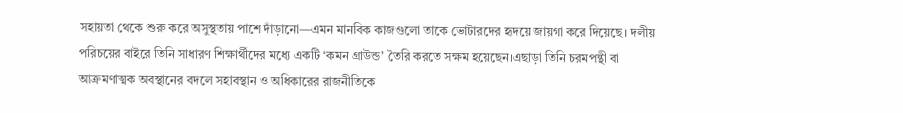সহায়তা থেকে শুরু করে অসুস্থতায় পাশে দাঁড়ানো—এমন মানবিক কাজগুলো তাকে ভোটারদের হৃদয়ে জায়গা করে দিয়েছে। দলীয় পরিচয়ের বাইরে তিনি সাধারণ শিক্ষার্থীদের মধ্যে একটি ‘কমন গ্রাউন্ড’ তৈরি করতে সক্ষম হয়েছেন।এছাড়া তিনি চরমপন্থী বা আক্রমণাত্মক অবস্থানের বদলে সহাবস্থান ও অধিকারের রাজনীতিকে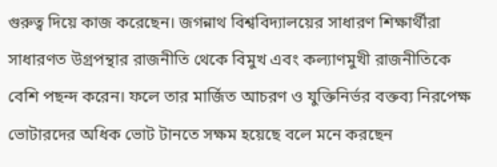গুরুত্ব দিয়ে কাজ করেছেন। জগন্নাথ বিশ্ববিদ্যালয়ের সাধারণ শিক্ষার্থীরা সাধারণত উগ্রপন্থার রাজনীতি থেকে বিমুখ এবং কল্যাণমুখী রাজনীতিকে বেশি পছন্দ করেন। ফলে তার মার্জিত আচরণ ও যুক্তিনির্ভর বক্তব্য নিরপেক্ষ ভোটারদের অধিক ভোট টানতে সক্ষম হয়েছে বলে মনে করছেন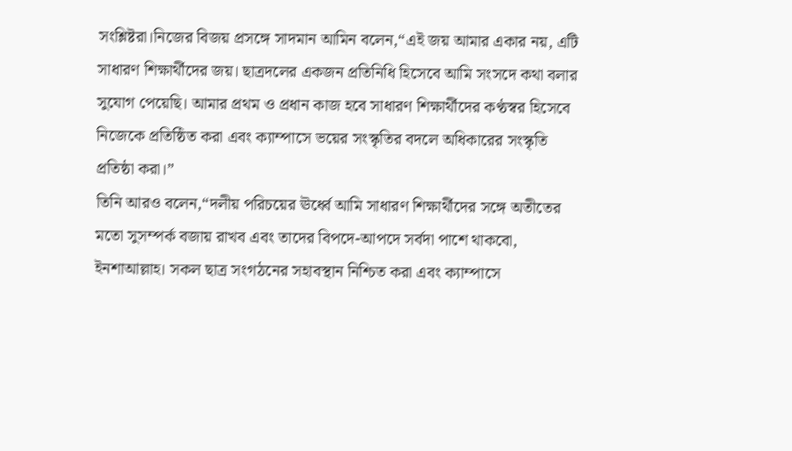সংশ্লিষ্টরা।নিজের বিজয় প্রসঙ্গে সাদমান আমিন বলেন,“এই জয় আমার একার নয়, এটি সাধারণ শিক্ষার্থীদের জয়। ছাত্রদলের একজন প্রতিনিধি হিসেবে আমি সংসদে কথা বলার সুযোগ পেয়েছি। আমার প্রথম ও প্রধান কাজ হবে সাধারণ শিক্ষার্থীদের কণ্ঠস্বর হিসেবে নিজেকে প্রতিষ্ঠিত করা এবং ক্যাম্পাসে ভয়ের সংস্কৃতির বদলে অধিকারের সংস্কৃতি প্রতিষ্ঠা করা।”
তিনি আরও বলেন,“দলীয় পরিচয়ের ঊর্ধ্বে আমি সাধারণ শিক্ষার্থীদের সঙ্গে অতীতের মতো সুসম্পর্ক বজায় রাখব এবং তাদের বিপদে-আপদে সর্বদা পাশে থাকবো, ইনশাআল্লাহ। সকল ছাত্র সংগঠনের সহাবস্থান নিশ্চিত করা এবং ক্যাম্পাসে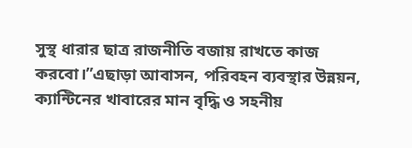সুস্থ ধারার ছাত্র রাজনীতি বজায় রাখতে কাজ করবো।”এছাড়া আবাসন, পরিবহন ব্যবস্থার উন্নয়ন, ক্যান্টিনের খাবারের মান বৃদ্ধি ও সহনীয়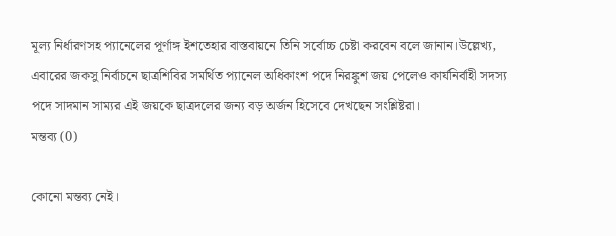মূল্য নির্ধারণসহ প্যানেলের পূর্ণাঙ্গ ইশতেহার বাস্তবায়নে তিনি সর্বোচ্চ চেষ্টা করবেন বলে জানান।উল্লেখ্য, এবারের জকসু নির্বাচনে ছাত্রশিবির সমর্থিত প্যানেল অধিকাংশ পদে নিরঙ্কুশ জয় পেলেও কার্যনির্বাহী সদস্য পদে সাদমান সাম্যর এই জয়কে ছাত্রদলের জন্য বড় অর্জন হিসেবে দেখছেন সংশ্লিষ্টরা।
মন্তব্য (0)

কোনো মন্তব্য নেই।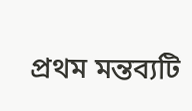প্রথম মন্তব্যটি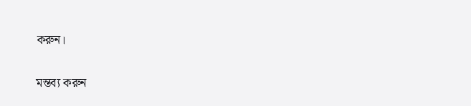করুন।

মন্তব্য করুন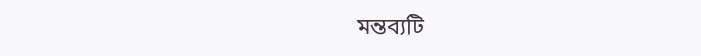মন্তব্যটি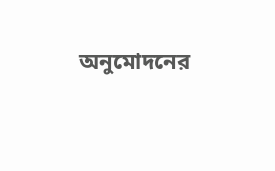অনুমোদনের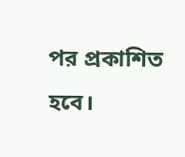পর প্রকাশিত হবে।